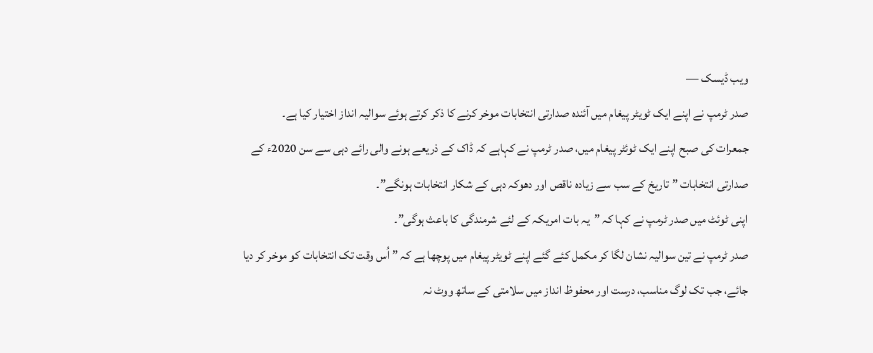ویب ڈیسک —
صدر ٹرمپ نے اپنے ایک ٹویٹر پیغام میں آئندہ صدارتی انتخابات موخر کرنے کا ذکر کرتے ہوئے سوالیہ انداز اختیار کیا ہے۔
جمعرات کی صبح اپنے ایک ٹوئٹر پیغام میں، صدر ٹرمپ نے کہاہے کہ ڈاک کے ذریعے ہونے والی رائے دہی سے سن 2020ء کے صدارتی انتخابات ”تاریخ کے سب سے زیادہ ناقص اور دھوکہ دہی کے شکار انتخابات ہونگے”۔
اپنی ٹوئٹ میں صدر ٹرمپ نے کہا کہ ”یہ بات امریکہ کے لئے شرمندگی کا باعث ہوگی”۔
صدر ٹرمپ نے تین سوالیہ نشان لگا کر مکمل کئے گئے اپنے ٹویٹر پیغام میں پوچھا ہے کہ ” اُس وقت تک انتخابات کو موخر کر دیا جائے، جب تک لوگ مناسب، درست اور محفوظ انداز میں سلامتی کے ساتھ ووٹ نہ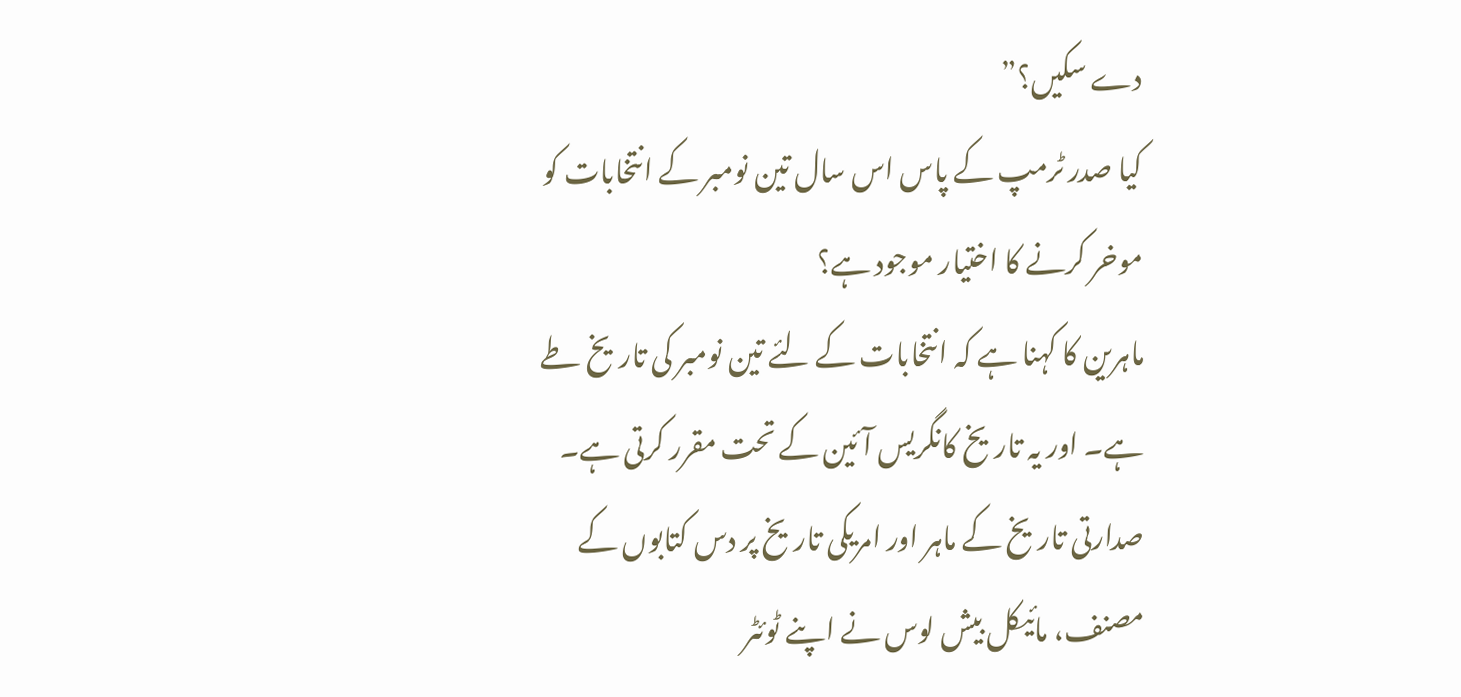دے سکیں؟”
کیا صدر ٹرمپ کے پاس اس سال تین نومبر کے انتخابات کو موخر کرنے کا اختیار موجود ہے؟
ماہرین کا کہنا ہے کہ انتخابات کے لئے تین نومبر کی تاریخ طے ہے۔ اور یہ تاریخ کانگریس آئین کے تحت مقرر کرتی ہے۔
صدارتی تاریخ کے ماہر اور امریکی تاریخ پر دس کتابوں کے مصنف، مائیکل بیش لوس نے اپنے ٹوئٹر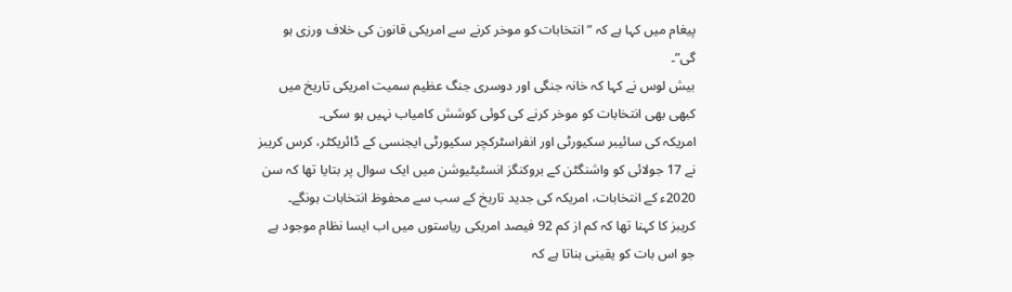پیغام میں کہا ہے کہ ”انتخابات کو موخر کرنے سے امریکی قانون کی خلاف ورزی ہو گی”۔
بیش لوس نے کہا کہ خانہ جنگی اور دوسری جنگ عظیم سمیت امریکی تاریخ میں کبھی بھی انتخابات کو موخر کرنے کی کوئی کوشش کامیاب نہیں ہو سکی۔
امریکہ کی سائیبر سکیورٹی اور انفراسٹرکچر سکیورٹی ایجنسی کے ڈائریکٹر، کرس کریبز نے 17 جولائی کو واشنگٹن کے بروکنگز انسٹیٹیوشن میں ایک سوال پر بتایا تھا کہ سن 2020ء کے انتخابات، امریکہ کی جدید تاریخ کے سب سے محفوظ انتخابات ہونگے۔
کریبز کا کہنا تھا کہ کم از کم 92 فیصد امریکی ریاستوں میں اب ایسا نظام موجود ہے جو اس بات کو یقینی بناتا ہے کہ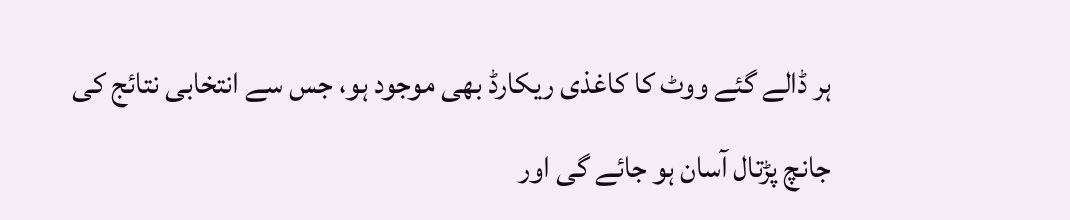ہر ڈالے گئے ووٹ کا کاغذی ریکارڈ بھی موجود ہو، جس سے انتخابی نتائج کی جانچ پڑتال آسان ہو جائے گی اور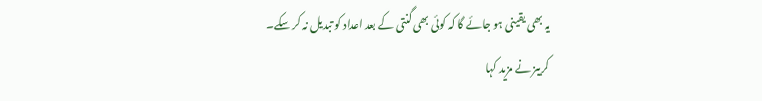یہ بھی یقینی ہو جائے گا کہ کوئی بھی گنتی کے بعد اعداد کو تبدیل نہ کر سکے۔
کریبز نے مزید کہا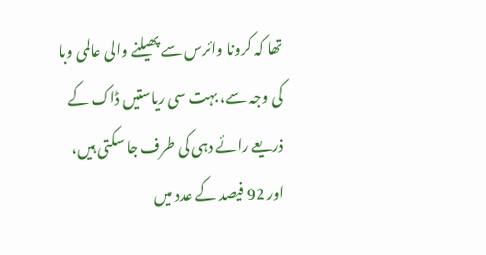تھا کہ کرونا وائرس سے پھیلنے والی عالمی وبا کی وجہ سے، بہت سی ریاستیں ڈاک کے ذریعے رائے دہی کی طرف جا سکتی ہیں، اور 92 فیصد کے عدد میں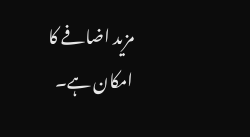مزید اضافے کا امکان ہے۔